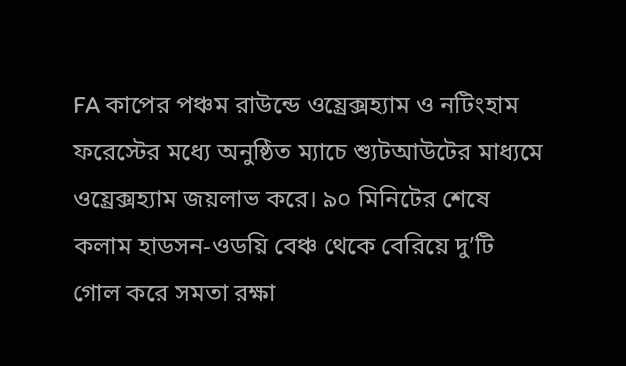FA কাপের পঞ্চম রাউন্ডে ওয়্রেক্সহ্যাম ও নটিংহাম ফরেস্টের মধ্যে অনুষ্ঠিত ম্যাচে শ্যুটআউটের মাধ্যমে ওয়্রেক্সহ্যাম জয়লাভ করে। ৯০ মিনিটের শেষে কলাম হাডসন-ওডয়ি বেঞ্চ থেকে বেরিয়ে দু’টি গোল করে সমতা রক্ষা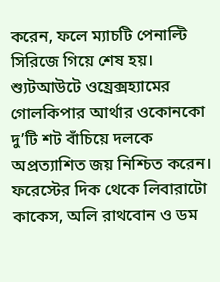করেন, ফলে ম্যাচটি পেনাল্টি সিরিজে গিয়ে শেষ হয়। শ্যুটআউটে ওয়্রেক্সহ্যামের গোলকিপার আর্থার ওকোনকো দু’টি শট বাঁচিয়ে দলকে অপ্রত্যাশিত জয় নিশ্চিত করেন।
ফরেস্টের দিক থেকে লিবারাটো কাকেস, অলি রাথবোন ও ডম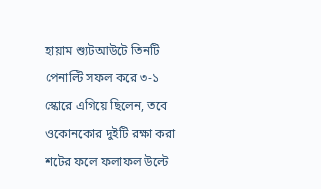হায়াম শ্যুটআউটে তিনটি পেনাল্টি সফল করে ৩-১ স্কোরে এগিয়ে ছিলেন, তবে ওকোনকোর দুইটি রক্ষা করা শটের ফলে ফলাফল উল্টে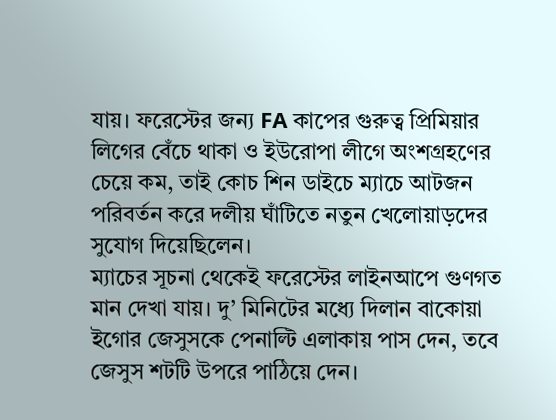যায়। ফরেস্টের জন্য FA কাপের গুরুত্ব প্রিমিয়ার লিগের বেঁচে থাকা ও ইউরোপা লীগে অংশগ্রহণের চেয়ে কম, তাই কোচ শিন ডাইচে ম্যাচে আটজন পরিবর্তন করে দলীয় ঘাঁটিতে নতুন খেলোয়াড়দের সুযোগ দিয়েছিলেন।
ম্যাচের সূচনা থেকেই ফরেস্টের লাইনআপে গুণগত মান দেখা যায়। দু’ মিনিটের মধ্যে দিলান বাকোয়া ইগোর জেসুসকে পেনাল্টি এলাকায় পাস দেন, তবে জেসুস শটটি উপরে পাঠিয়ে দেন।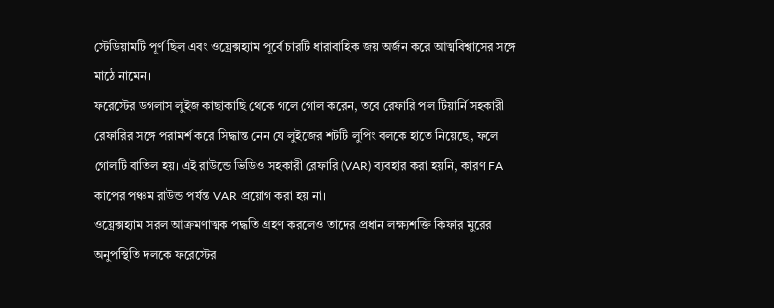স্টেডিয়ামটি পূর্ণ ছিল এবং ওয়্রেক্সহ্যাম পূর্বে চারটি ধারাবাহিক জয় অর্জন করে আত্মবিশ্বাসের সঙ্গে মাঠে নামেন।
ফরেস্টের ডগলাস লুইজ কাছাকাছি থেকে গলে গোল করেন, তবে রেফারি পল টিয়ার্নি সহকারী রেফারির সঙ্গে পরামর্শ করে সিদ্ধান্ত নেন যে লুইজের শটটি লুপিং বলকে হাতে নিয়েছে, ফলে গোলটি বাতিল হয়। এই রাউন্ডে ভিডিও সহকারী রেফারি (VAR) ব্যবহার করা হয়নি, কারণ FA কাপের পঞ্চম রাউন্ড পর্যন্ত VAR প্রয়োগ করা হয় না।
ওয়্রেক্সহ্যাম সরল আক্রমণাত্মক পদ্ধতি গ্রহণ করলেও তাদের প্রধান লক্ষ্যশক্তি কিফার মুরের অনুপস্থিতি দলকে ফরেস্টের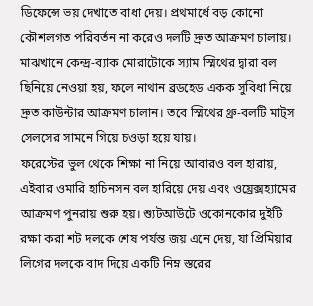ডিফেন্সে ভয় দেখাতে বাধা দেয়। প্রথমার্ধে বড় কোনো কৌশলগত পরিবর্তন না করেও দলটি দ্রুত আক্রমণ চালায়। মাঝখানে কেন্দ্র-ব্যাক মোরাটোকে স্যাম স্মিথের দ্বারা বল ছিনিয়ে নেওয়া হয়, ফলে নাথান ব্রডহেড একক সুবিধা নিয়ে দ্রুত কাউন্টার আক্রমণ চালান। তবে স্মিথের থ্রু-বলটি মাট্স সেলসের সামনে গিয়ে চওড়া হয়ে যায়।
ফরেস্টের ভুল থেকে শিক্ষা না নিয়ে আবারও বল হারায়, এইবার ওমারি হাচিনসন বল হারিয়ে দেয় এবং ওয়্রেক্সহ্যামের আক্রমণ পুনরায় শুরু হয়। শ্যুটআউটে ওকোনকোর দুইটি রক্ষা করা শট দলকে শেষ পর্যন্ত জয় এনে দেয়, যা প্রিমিয়ার লিগের দলকে বাদ দিয়ে একটি নিম্ন স্তরের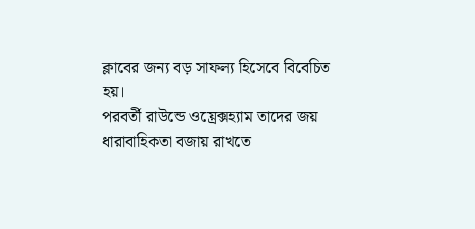ক্লাবের জন্য বড় সাফল্য হিসেবে বিবেচিত হয়।
পরবর্তী রাউন্ডে ওয়্রেক্সহ্যাম তাদের জয় ধারাবাহিকতা বজায় রাখতে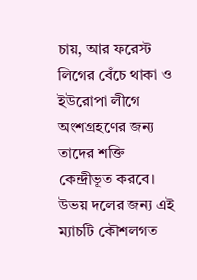চায়, আর ফরেস্ট লিগের বেঁচে থাকা ও ইউরোপা লীগে অংশগ্রহণের জন্য তাদের শক্তি কেন্দ্রীভূত করবে। উভয় দলের জন্য এই ম্যাচটি কৌশলগত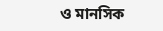ও মানসিক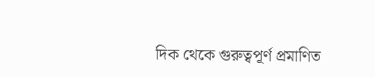দিক থেকে গুরুত্বপূর্ণ প্রমাণিত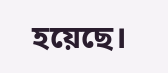হয়েছে।